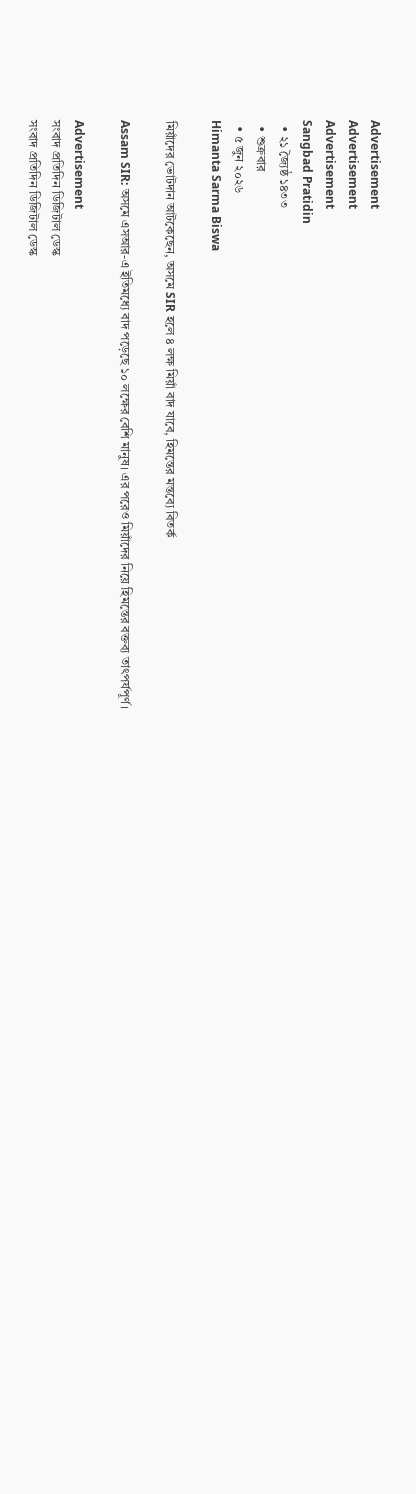Advertisement
Advertisement
Advertisement
Sangbad Pratidin
  • ২১ জ্যৈষ্ঠ ১৪৩৩
  • শুক্রবার
  • ৫ জুন ২০২৬
Himanta Sarma Biswa

মিয়াঁদের ভোটদান আটকেছেন, অসমে SIR হলে ৪ লক্ষ মিয়াঁ বাদ যাবে, হিমন্তের মন্তব্যে বিতর্ক

Assam SIR: অসমে এসআর-এ ইতিমধ্যে বাদ পড়েছে ১০ লক্ষের বেশি মানুষ। এর পরেও মিয়াঁদের নিয়ে হিমন্তের বক্তব্য তাৎপর্যপূর্ণ।

Advertisement
সংবাদ প্রতিদিন ডিজিটাল ডেস্ক
সংবাদ প্রতিদিন ডিজিটাল ডেস্ক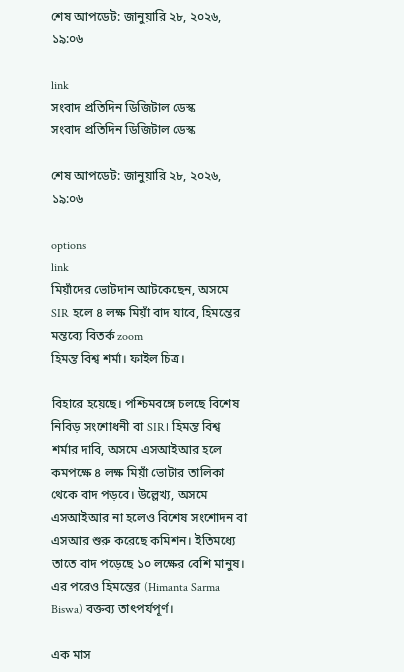শেষ আপডেট: জানুয়ারি ২৮, ২০২৬, ১৯:০৬

link
সংবাদ প্রতিদিন ডিজিটাল ডেস্ক
সংবাদ প্রতিদিন ডিজিটাল ডেস্ক

শেষ আপডেট: জানুয়ারি ২৮, ২০২৬, ১৯:০৬

options
link
মিয়াঁদের ভোটদান আটকেছেন, অসমে SIR হলে ৪ লক্ষ মিয়াঁ বাদ যাবে, হিমন্তের মন্তব্যে বিতর্ক zoom
হিমন্ত বিশ্ব শর্মা। ফাইল চিত্র।

বিহারে হয়েছে। পশ্চিমবঙ্গে চলছে বিশেষ নিবিড় সংশোধনী বা SIR। হিমন্ত বিশ্ব শর্মার দাবি, অসমে এসআইআর হলে কমপক্ষে ৪ লক্ষ মিয়াঁ ভোটার তালিকা থেকে বাদ পড়বে। উল্লেখ্য, অসমে এসআইআর না হলেও বিশেষ সংশোদন বা এসআর শুরু করেছে কমিশন। ইতিমধ্যে তাতে বাদ পড়েছে ১০ লক্ষের বেশি মানুষ। এর পরেও হিমন্তের (Himanta Sarma Biswa) বক্তব্য তাৎপর্যপূর্ণ।

এক মাস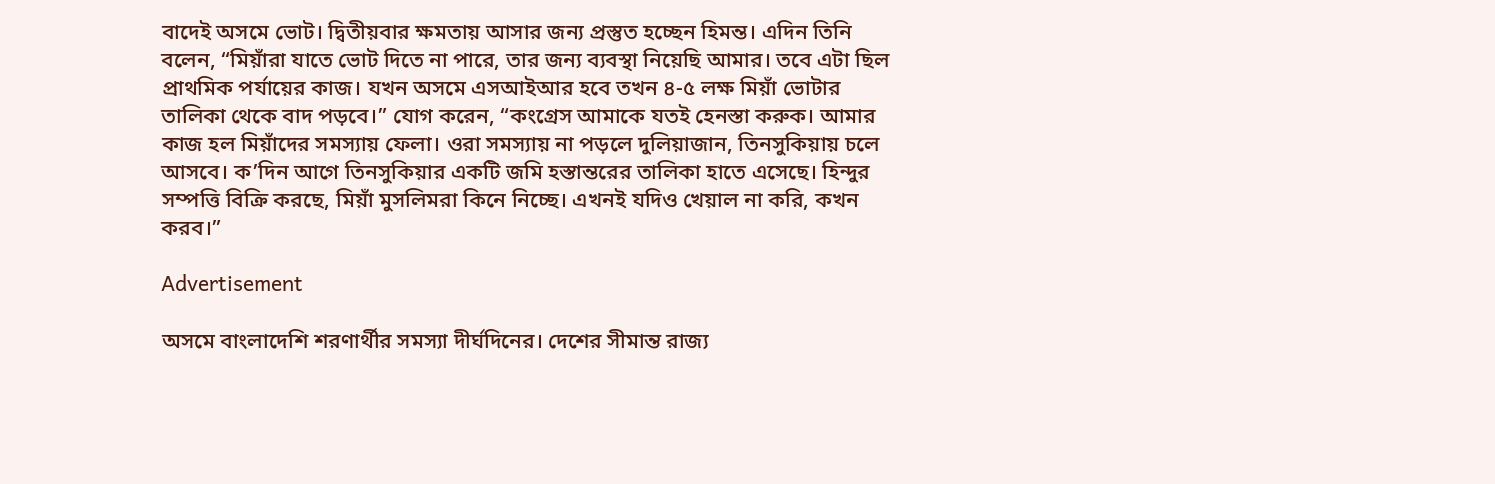বাদেই অসমে ভোট। দ্বিতীয়বার ক্ষমতায় আসার জন্য প্রস্তুত হচ্ছেন হিমন্ত। এদিন তিনি বলেন, “মিয়াঁরা যাতে ভোট দিতে না পারে, তার জন্য ব্যবস্থা নিয়েছি আমার। তবে এটা ছিল প্রাথমিক পর্যায়ের কাজ। যখন অসমে এসআইআর হবে তখন ৪-৫ লক্ষ মিয়াঁ ভোটার তালিকা থেকে বাদ পড়বে।” যোগ করেন, “কংগ্রেস আমাকে যতই হেনস্তা করুক। আমার কাজ হল মিয়াঁদের সমস্যায় ফেলা। ওরা সমস্যায় না পড়লে দুলিয়াজান, তিনসুকিয়ায় চলে আসবে। ক’দিন আগে তিনসুকিয়ার একটি জমি হস্তান্তরের তালিকা হাতে এসেছে। হিন্দুর সম্পত্তি বিক্রি করছে, মিয়াঁ মুসলিমরা কিনে নিচ্ছে। এখনই যদিও খেয়াল না করি, কখন করব।”

Advertisement

অসমে বাংলাদেশি শরণার্থীর সমস্যা দীর্ঘদিনের। দেশের সীমান্ত রাজ্য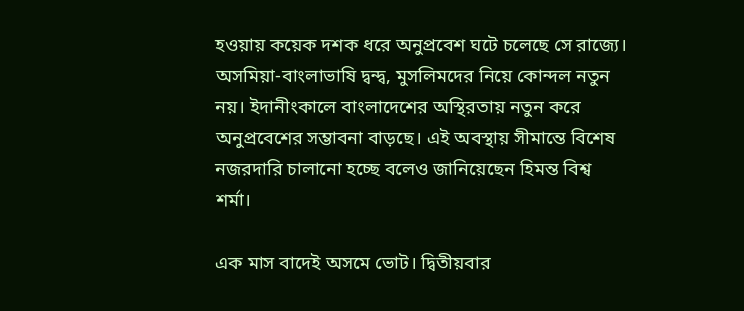হওয়ায় কয়েক দশক ধরে অনুপ্রবেশ ঘটে চলেছে সে রাজ্যে। অসমিয়া-বাংলাভাষি দ্বন্দ্ব, মুসলিমদের নিয়ে কোন্দল নতুন নয়। ইদানীংকালে বাংলাদেশের অস্থিরতায় নতুন করে অনুপ্রবেশের সম্ভাবনা বাড়ছে। এই অবস্থায় সীমান্তে বিশেষ নজরদারি চালানো হচ্ছে বলেও জানিয়েছেন হিমন্ত বিশ্ব শর্মা।

এক মাস বাদেই অসমে ভোট। দ্বিতীয়বার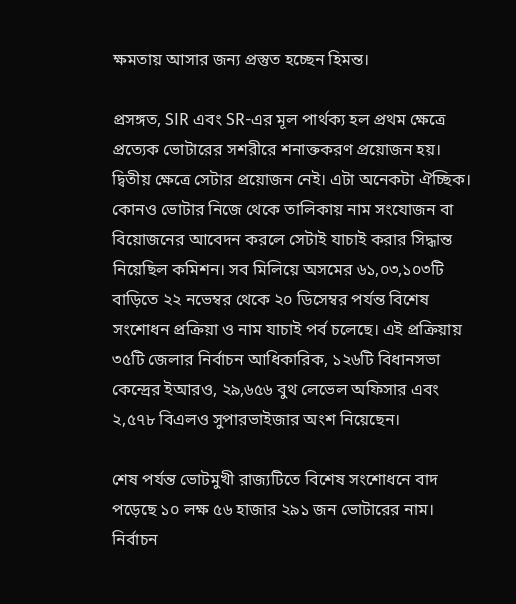ক্ষমতায় আসার জন্য প্রস্তুত হচ্ছেন হিমন্ত।

প্রসঙ্গত, SIR এবং SR-এর মূল পার্থক্য হল প্রথম ক্ষেত্রে প্রত্যেক ভোটারের সশরীরে শনাক্তকরণ প্রয়োজন হয়। দ্বিতীয় ক্ষেত্রে সেটার প্রয়োজন নেই। এটা অনেকটা ঐচ্ছিক। কোনও ভোটার নিজে থেকে তালিকায় নাম সংযোজন বা বিয়োজনের আবেদন করলে সেটাই যাচাই করার সিদ্ধান্ত নিয়েছিল কমিশন। সব মিলিয়ে অসমের ৬১,০৩,১০৩টি বাড়িতে ২২ নভেম্বর থেকে ২০ ডিসেম্বর পর্যন্ত বিশেষ সংশোধন প্রক্রিয়া ও নাম যাচাই পর্ব চলেছে। এই প্রক্রিয়ায় ৩৫টি জেলার নির্বাচন আধিকারিক, ১২৬টি বিধানসভা কেন্দ্রের ইআরও, ২৯,৬৫৬ বুথ লেভেল অফিসার এবং ২,৫৭৮ বিএলও সুপারভাইজার অংশ নিয়েছেন।

শেষ পর্যন্ত ভোটমুখী রাজ্যটিতে বিশেষ সংশোধনে বাদ পড়েছে ১০ লক্ষ ৫৬ হাজার ২৯১ জন ভোটারের নাম। নির্বাচন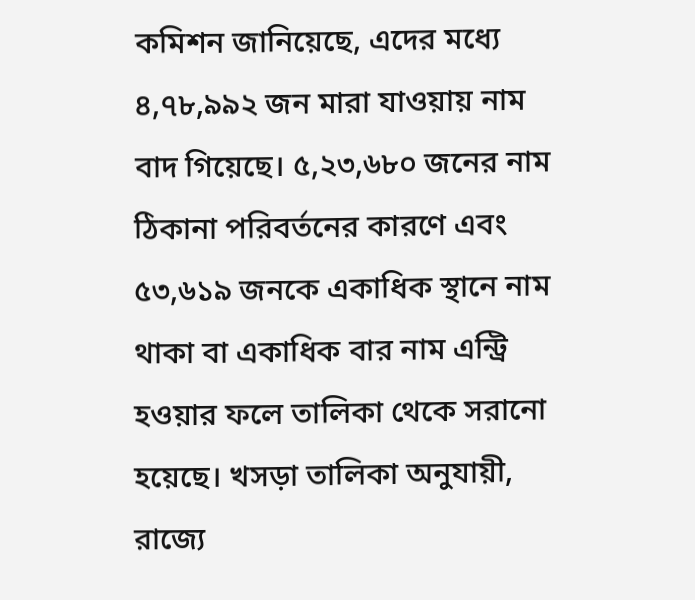কমিশন জানিয়েছে, এদের মধ্যে ৪,৭৮,৯৯২ জন মারা যাওয়ায় নাম বাদ গিয়েছে। ৫,২৩,৬৮০ জনের নাম ঠিকানা পরিবর্তনের কারণে এবং ৫৩,৬১৯ জনকে একাধিক স্থানে নাম থাকা বা একাধিক বার নাম এন্ট্রি হওয়ার ফলে তালিকা থেকে সরানো হয়েছে। খসড়া তালিকা অনুযায়ী, রাজ্যে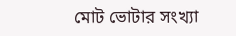মোট ভোটার সংখ্যা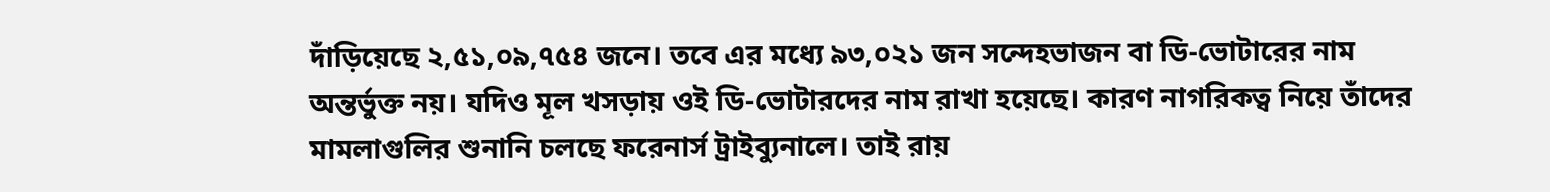দাঁড়িয়েছে ২,৫১,০৯,৭৫৪ জনে। তবে এর মধ্যে ৯৩,০২১ জন সন্দেহভাজন বা ডি-ভোটারের নাম অন্তর্ভুক্ত নয়। যদিও মূল খসড়ায় ওই ডি-ভোটারদের নাম রাখা হয়েছে। কারণ নাগরিকত্ব নিয়ে তাঁদের মামলাগুলির শুনানি চলছে ফরেনার্স ট্রাইব্যুনালে। তাই রায়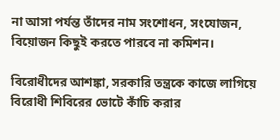না আসা পর্যন্ত তাঁদের নাম সংশোধন, সংযোজন, বিয়োজন কিছুই করতে পারবে না কমিশন।

বিরোধীদের আশঙ্কা, সরকারি তন্ত্রকে কাজে লাগিয়ে বিরোধী শিবিরের ভোটে কাঁচি করার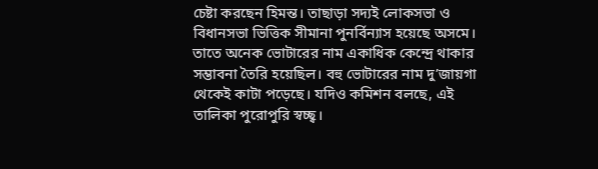চেষ্টা করছেন হিমন্ত। তাছাড়া সদ্যই লোকসভা ও বিধানসভা ভিত্তিক সীমানা পুনর্বিন্যাস হয়েছে অসমে। তাতে অনেক ভোটারের নাম একাধিক কেন্দ্রে থাকার সম্ভাবনা তৈরি হয়েছিল। বহু ভোটারের নাম দু’জায়গা থেকেই কাটা পড়েছে। যদিও কমিশন বলছে, এই তালিকা পুরোপুরি স্বচ্ছ্ব।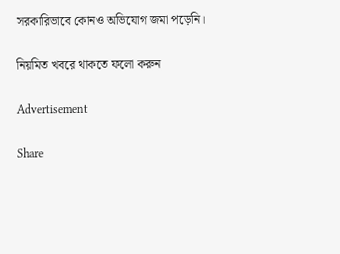সরকারিভাবে কোনও অভিযোগ জমা পড়েনি।

নিয়মিত খবরে থাকতে ফলো করুন

Advertisement

Share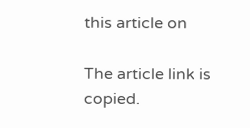this article on

The article link is copied.